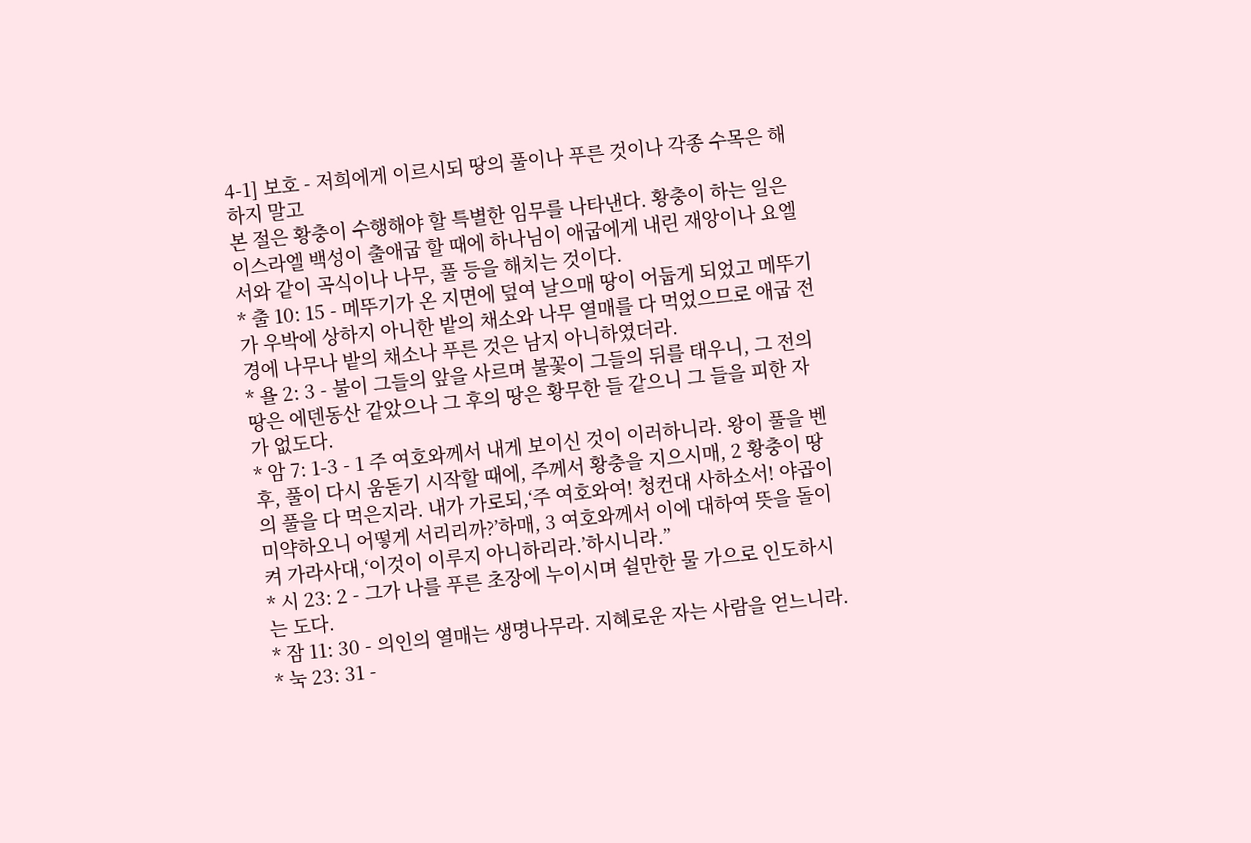4-1] 보호 - 저희에게 이르시되 땅의 풀이나 푸른 것이나 각종 수목은 해하지 말고
본 절은 황충이 수행해야 할 특별한 임무를 나타낸다. 황충이 하는 일은 이스라엘 백성이 출애굽 할 때에 하나님이 애굽에게 내린 재앙이나 요엘서와 같이 곡식이나 나무, 풀 등을 해치는 것이다.
* 출 10: 15 - 메뚜기가 온 지면에 덮여 날으매 땅이 어둡게 되었고 메뚜기가 우박에 상하지 아니한 밭의 채소와 나무 열매를 다 먹었으므로 애굽 전경에 나무나 밭의 채소나 푸른 것은 남지 아니하였더라.
* 욜 2: 3 - 불이 그들의 앞을 사르며 불꽃이 그들의 뒤를 태우니, 그 전의 땅은 에덴동산 같았으나 그 후의 땅은 황무한 들 같으니 그 들을 피한 자가 없도다.
* 암 7: 1-3 - 1 주 여호와께서 내게 보이신 것이 이러하니라. 왕이 풀을 벤 후, 풀이 다시 움돋기 시작할 때에, 주께서 황충을 지으시매, 2 황충이 땅의 풀을 다 먹은지라. 내가 가로되,‘주 여호와여! 청컨대 사하소서! 야곱이 미약하오니 어떻게 서리리까?’하매, 3 여호와께서 이에 대하여 뜻을 돌이켜 가라사대,‘이것이 이루지 아니하리라.’하시니라.”
* 시 23: 2 - 그가 나를 푸른 초장에 누이시며 쉴만한 물 가으로 인도하시는 도다.
* 잠 11: 30 - 의인의 열매는 생명나무라. 지혜로운 자는 사람을 얻느니라.
* 눅 23: 31 -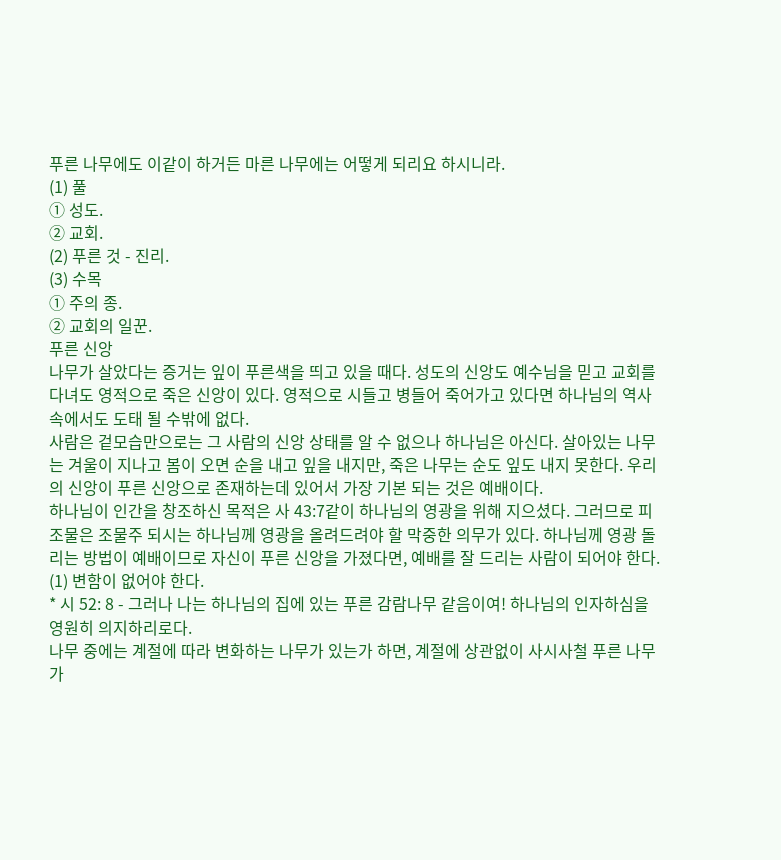푸른 나무에도 이같이 하거든 마른 나무에는 어떻게 되리요 하시니라.
(1) 풀
① 성도.
② 교회.
(2) 푸른 것 - 진리.
(3) 수목
① 주의 종.
② 교회의 일꾼.
푸른 신앙
나무가 살았다는 증거는 잎이 푸른색을 띄고 있을 때다. 성도의 신앙도 예수님을 믿고 교회를 다녀도 영적으로 죽은 신앙이 있다. 영적으로 시들고 병들어 죽어가고 있다면 하나님의 역사 속에서도 도태 될 수밖에 없다.
사람은 겉모습만으로는 그 사람의 신앙 상태를 알 수 없으나 하나님은 아신다. 살아있는 나무는 겨울이 지나고 봄이 오면 순을 내고 잎을 내지만, 죽은 나무는 순도 잎도 내지 못한다. 우리의 신앙이 푸른 신앙으로 존재하는데 있어서 가장 기본 되는 것은 예배이다.
하나님이 인간을 창조하신 목적은 사 43:7같이 하나님의 영광을 위해 지으셨다. 그러므로 피조물은 조물주 되시는 하나님께 영광을 올려드려야 할 막중한 의무가 있다. 하나님께 영광 돌리는 방법이 예배이므로 자신이 푸른 신앙을 가졌다면, 예배를 잘 드리는 사람이 되어야 한다.
(1) 변함이 없어야 한다.
* 시 52: 8 - 그러나 나는 하나님의 집에 있는 푸른 감람나무 같음이여! 하나님의 인자하심을 영원히 의지하리로다.
나무 중에는 계절에 따라 변화하는 나무가 있는가 하면, 계절에 상관없이 사시사철 푸른 나무가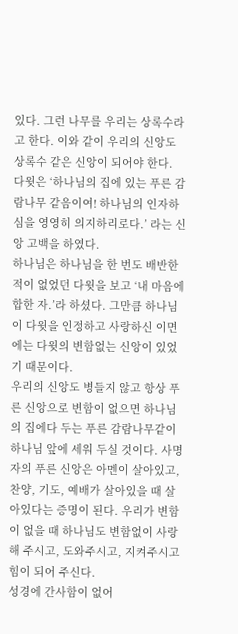있다. 그런 나무를 우리는 상록수라고 한다. 이와 같이 우리의 신앙도 상록수 같은 신앙이 되어야 한다.
다윗은 ‘하나님의 집에 있는 푸른 감람나무 같음이여! 하나님의 인자하심을 영영히 의지하리로다.’ 라는 신앙 고백을 하였다.
하나님은 하나님을 한 번도 배반한 적이 없었던 다윗을 보고 ‘내 마음에 합한 자.’라 하셨다. 그만큼 하나님이 다윗을 인정하고 사랑하신 이면에는 다윗의 변함없는 신앙이 있었기 때문이다.
우리의 신앙도 병들지 않고 항상 푸른 신앙으로 변함이 없으면 하나님의 집에다 두는 푸른 감람나무같이 하나님 앞에 세워 두실 것이다. 사명자의 푸른 신앙은 아멘이 살아있고, 찬양, 기도, 예배가 살아있을 때 살아있다는 증명이 된다. 우리가 변함이 없을 때 하나님도 변함없이 사랑해 주시고, 도와주시고, 지켜주시고 힘이 되어 주신다.
성경에 간사함이 없어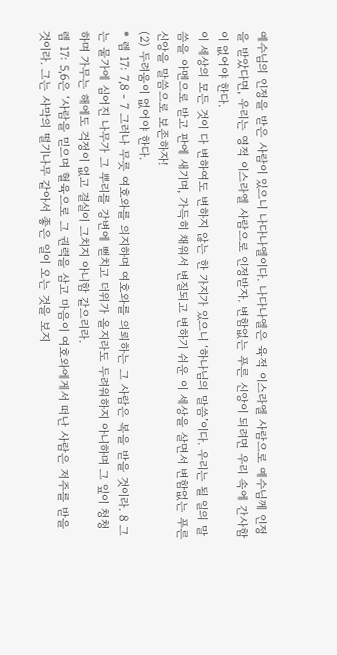예수님의 인정을 받은 사람이 있으니 나다나엘이다. 나다나엘은 육적 이스라엘 사람으로 예수님께 인정을 받았다면, 우리는 영적 이스라엘 사람으로 인정받자. 변함없는 푸른 신앙이 되려면 우리 속에 간사함이 없어야 한다.
이 세상의 모든 것이 다 변하여도 변하지 않는 한 가지가 있으니 ‘하나님의 말씀’이다. 우리는 될 일의 말씀을 아멘으로 받고 판에 새기며, 가득히 채워서 변질되고 변하기 쉬운 이 세상을 살면서 변함없는 푸른 신앙을 말씀으로 보존하자!
(2) 두려움이 없어야 한다.
* 렘 17: 7,8 - 7 그러나 무릇 여호와를 의지하며 여호와를 의뢰하는 그 사람은 복을 받을 것이라. 8 그는 물가에 심어진 나무가 그 뿌리를 강변에 뻗치고 더위가 올지라도 두려워하지 아니하며 그 잎이 청청하며 가무는 해에도 걱정이 없고 결실이 그치지 아니함 같으리라.
렘 17: 5,6은 ‘사람을 믿으며 혈육으로 그 권력을 삼고 마음이 여호와에게서 떠난 사람은 저주를 받을 것이라. 그는 사막의 떨기나무 같아서 좋은 일이 오는 것을 보지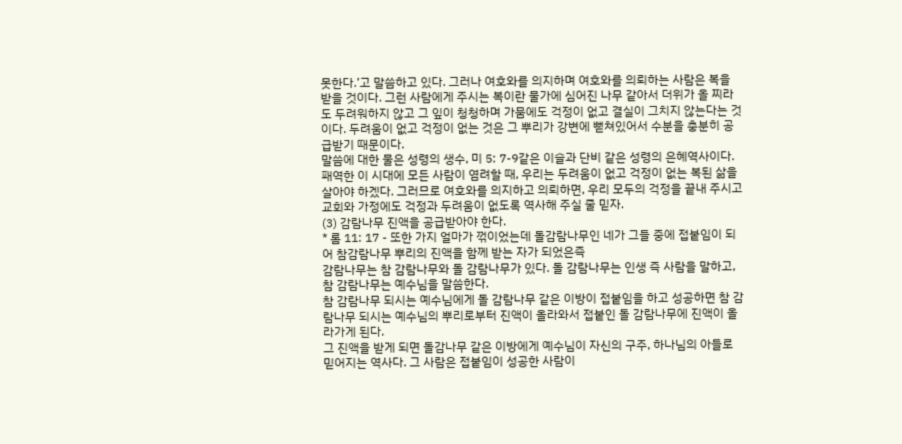못한다.’고 말씀하고 있다. 그러나 여호와를 의지하며 여호와를 의뢰하는 사람은 복을 받을 것이다. 그런 사람에게 주시는 복이란 물가에 심어진 나무 같아서 더위가 올 찌라도 두려워하지 않고 그 잎이 청청하며 가뭄에도 걱정이 없고 결실이 그치지 않는다는 것이다. 두려움이 없고 걱정이 없는 것은 그 뿌리가 강변에 뻗쳐있어서 수분을 충분히 공급받기 때문이다.
말씀에 대한 물은 성령의 생수, 미 5: 7-9같은 이슬과 단비 같은 성령의 은혜역사이다. 패역한 이 시대에 모든 사람이 염려할 때, 우리는 두려움이 없고 걱정이 없는 복된 삶을 살아야 하겠다. 그러므로 여호와를 의지하고 의뢰하면, 우리 모두의 걱정을 끝내 주시고 교회와 가정에도 걱정과 두려움이 없도록 역사해 주실 줄 믿자.
(3) 감람나무 진액을 공급받아야 한다.
* 롬 11: 17 - 또한 가지 얼마가 꺾이었는데 돌감람나무인 네가 그들 중에 접붙임이 되어 참감람나무 뿌리의 진액을 함께 받는 자가 되었은즉
감람나무는 참 감람나무와 돌 감람나무가 있다. 돌 감람나무는 인생 즉 사람을 말하고, 참 감람나무는 예수님을 말씀한다.
참 감람나무 되시는 예수님에게 돌 감람나무 같은 이방이 접붙임을 하고 성공하면 참 감람나무 되시는 예수님의 뿌리로부터 진액이 올라와서 접붙인 돌 감람나무에 진액이 올라가게 된다.
그 진액을 받게 되면 돌감나무 같은 이방에게 예수님이 자신의 구주, 하나님의 아들로 믿어지는 역사다. 그 사람은 접붙임이 성공한 사람이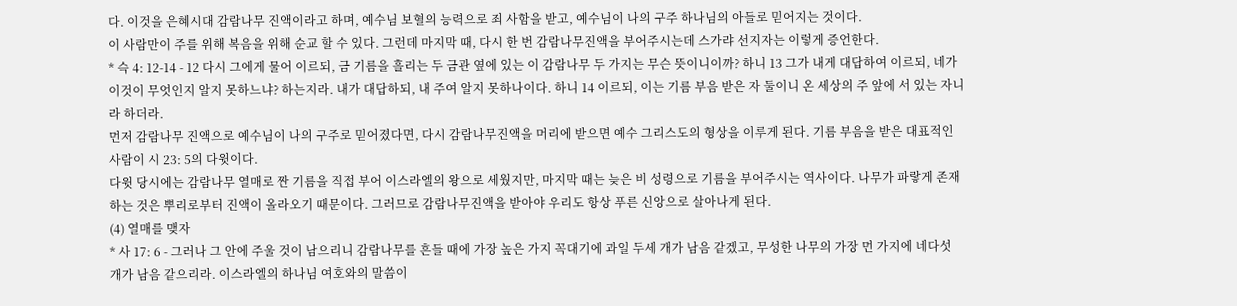다. 이것을 은혜시대 감람나무 진액이라고 하며, 예수님 보혈의 능력으로 죄 사함을 받고, 예수님이 나의 구주 하나님의 아들로 믿어지는 것이다.
이 사람만이 주를 위해 복음을 위해 순교 할 수 있다. 그런데 마지막 때, 다시 한 번 감람나무진액을 부어주시는데 스가랴 선지자는 이렇게 증언한다.
* 슥 4: 12-14 - 12 다시 그에게 물어 이르되, 금 기름을 흘리는 두 금관 옆에 있는 이 감람나무 두 가지는 무슨 뜻이니이까? 하니 13 그가 내게 대답하여 이르되, 네가 이것이 무엇인지 알지 못하느냐? 하는지라. 내가 대답하되, 내 주여 알지 못하나이다. 하니 14 이르되, 이는 기름 부음 받은 자 둘이니 온 세상의 주 앞에 서 있는 자니라 하더라.
먼저 감람나무 진액으로 예수님이 나의 구주로 믿어졌다면, 다시 감람나무진액을 머리에 받으면 예수 그리스도의 형상을 이루게 된다. 기름 부음을 받은 대표적인 사람이 시 23: 5의 다윗이다.
다윗 당시에는 감람나무 열매로 짠 기름을 직접 부어 이스라엘의 왕으로 세웠지만, 마지막 때는 늦은 비 성령으로 기름을 부어주시는 역사이다. 나무가 파랗게 존재하는 것은 뿌리로부터 진액이 올라오기 때문이다. 그러므로 감람나무진액을 받아야 우리도 항상 푸른 신앙으로 살아나게 된다.
(4) 열매를 맺자
* 사 17: 6 - 그러나 그 안에 주울 것이 남으리니 감람나무를 흔들 때에 가장 높은 가지 꼭대기에 과일 두세 개가 남음 같겠고, 무성한 나무의 가장 먼 가지에 네다섯 개가 남음 같으리라. 이스라엘의 하나님 여호와의 말씀이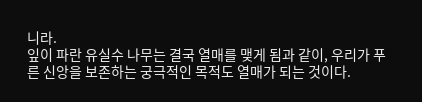니라.
잎이 파란 유실수 나무는 결국 열매를 맺게 됨과 같이, 우리가 푸른 신앙을 보존하는 궁극적인 목적도 열매가 되는 것이다.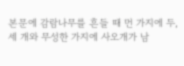본문에 감람나무를 흔들 때 먼 가지에 두, 세 개와 무성한 가지에 사오개가 남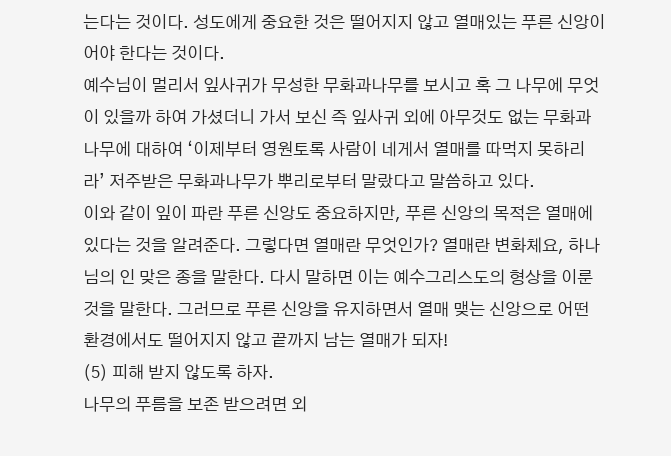는다는 것이다. 성도에게 중요한 것은 떨어지지 않고 열매있는 푸른 신앙이어야 한다는 것이다.
예수님이 멀리서 잎사귀가 무성한 무화과나무를 보시고 혹 그 나무에 무엇이 있을까 하여 가셨더니 가서 보신 즉 잎사귀 외에 아무것도 없는 무화과나무에 대하여 ‘이제부터 영원토록 사람이 네게서 열매를 따먹지 못하리라’ 저주받은 무화과나무가 뿌리로부터 말랐다고 말씀하고 있다.
이와 같이 잎이 파란 푸른 신앙도 중요하지만, 푸른 신앙의 목적은 열매에 있다는 것을 알려준다. 그렇다면 열매란 무엇인가? 열매란 변화체요, 하나님의 인 맞은 종을 말한다. 다시 말하면 이는 예수그리스도의 형상을 이룬 것을 말한다. 그러므로 푸른 신앙을 유지하면서 열매 맺는 신앙으로 어떤 환경에서도 떨어지지 않고 끝까지 남는 열매가 되자!
(5) 피해 받지 않도록 하자.
나무의 푸름을 보존 받으려면 외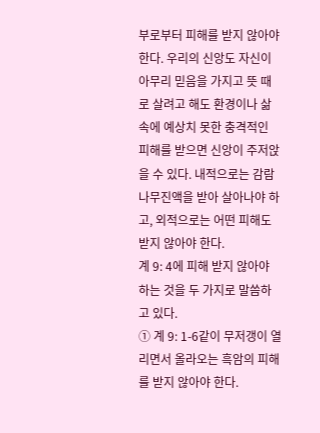부로부터 피해를 받지 않아야 한다. 우리의 신앙도 자신이 아무리 믿음을 가지고 뜻 때로 살려고 해도 환경이나 삶속에 예상치 못한 충격적인 피해를 받으면 신앙이 주저앉을 수 있다. 내적으로는 감람나무진액을 받아 살아나야 하고, 외적으로는 어떤 피해도 받지 않아야 한다.
계 9: 4에 피해 받지 않아야 하는 것을 두 가지로 말씀하고 있다.
① 계 9: 1-6같이 무저갱이 열리면서 올라오는 흑암의 피해를 받지 않아야 한다.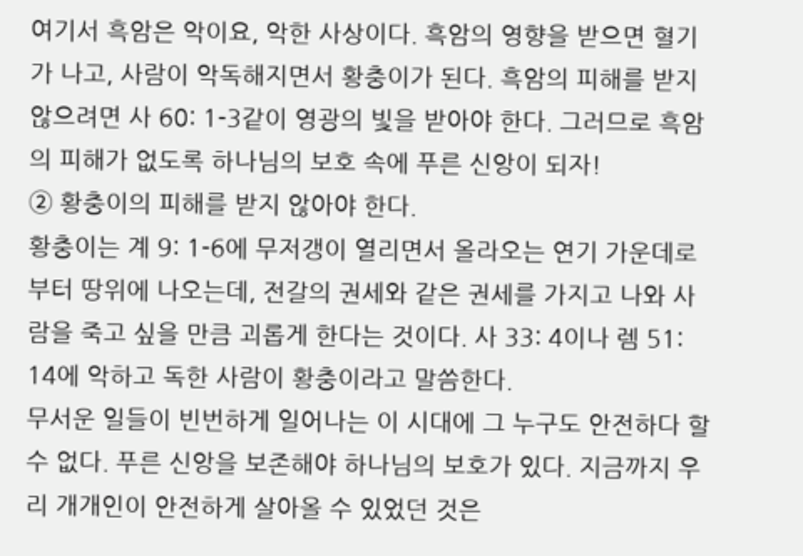여기서 흑암은 악이요, 악한 사상이다. 흑암의 영향을 받으면 혈기가 나고, 사람이 악독해지면서 황충이가 된다. 흑암의 피해를 받지 않으려면 사 60: 1-3같이 영광의 빛을 받아야 한다. 그러므로 흑암의 피해가 없도록 하나님의 보호 속에 푸른 신앙이 되자!
② 황충이의 피해를 받지 않아야 한다.
황충이는 계 9: 1-6에 무저갱이 열리면서 올라오는 연기 가운데로부터 땅위에 나오는데, 전갈의 권세와 같은 권세를 가지고 나와 사람을 죽고 싶을 만큼 괴롭게 한다는 것이다. 사 33: 4이나 렘 51: 14에 악하고 독한 사람이 황충이라고 말씀한다.
무서운 일들이 빈번하게 일어나는 이 시대에 그 누구도 안전하다 할 수 없다. 푸른 신앙을 보존해야 하나님의 보호가 있다. 지금까지 우리 개개인이 안전하게 살아올 수 있었던 것은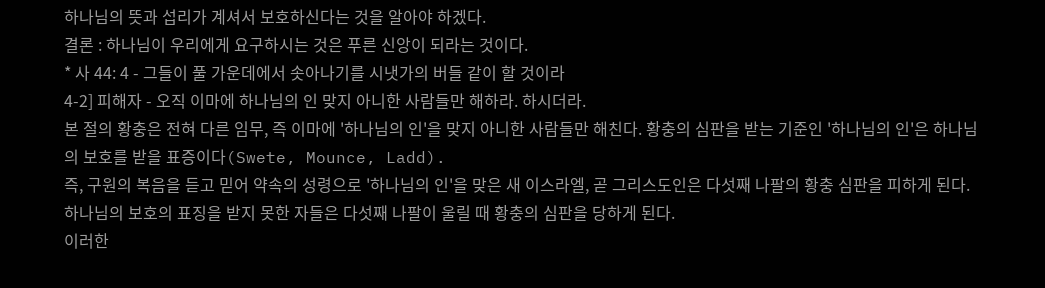하나님의 뜻과 섭리가 계셔서 보호하신다는 것을 알아야 하겠다.
결론 : 하나님이 우리에게 요구하시는 것은 푸른 신앙이 되라는 것이다.
* 사 44: 4 - 그들이 풀 가운데에서 솟아나기를 시냇가의 버들 같이 할 것이라
4-2] 피해자 - 오직 이마에 하나님의 인 맞지 아니한 사람들만 해하라. 하시더라.
본 절의 황충은 전혀 다른 임무, 즉 이마에 '하나님의 인'을 맞지 아니한 사람들만 해친다. 황충의 심판을 받는 기준인 '하나님의 인'은 하나님의 보호를 받을 표증이다(Swete, Mounce, Ladd).
즉, 구원의 복음을 듣고 믿어 약속의 성령으로 '하나님의 인'을 맞은 새 이스라엘, 곧 그리스도인은 다섯째 나팔의 황충 심판을 피하게 된다.
하나님의 보호의 표징을 받지 못한 자들은 다섯째 나팔이 울릴 때 황충의 심판을 당하게 된다.
이러한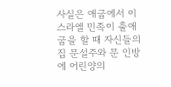사실은 애굽에서 이스라엘 민족이 출애굽을 할 때 자신들의 집 문설주와 문 인방에 어린양의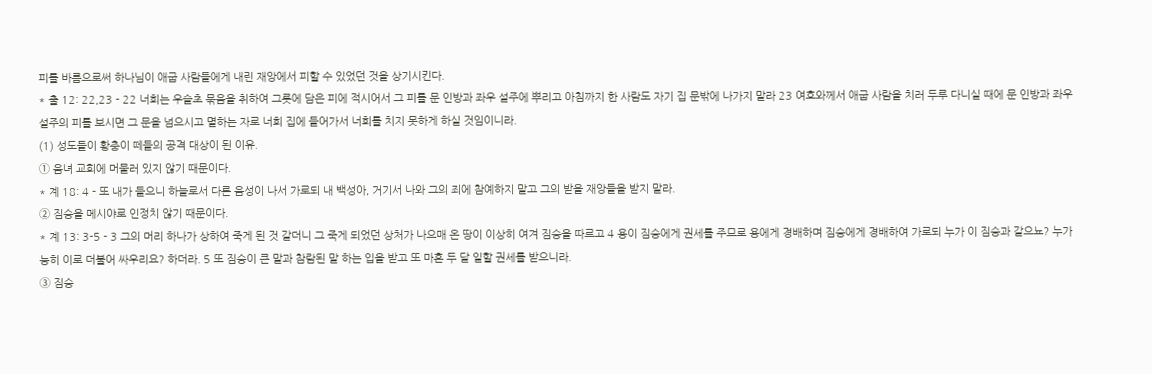피를 바름으로써 하나님이 애굽 사람들에게 내린 재앙에서 피할 수 있었던 것을 상기시킨다.
* 출 12: 22,23 - 22 너희는 우슬초 묶음을 취하여 그릇에 담은 피에 적시어서 그 피를 문 인방과 좌우 설주에 뿌리고 아침까지 한 사람도 자기 집 문밖에 나가지 말라 23 여호와께서 애굽 사람을 치러 두루 다니실 때에 문 인방과 좌우 설주의 피를 보시면 그 문을 넘으시고 멸하는 자로 너희 집에 들어가서 너희를 치지 못하게 하실 것임이니라.
(1) 성도들이 황충이 떼들의 공격 대상이 된 이유.
① 음녀 교회에 머물러 있지 않기 때문이다.
* 계 18: 4 - 또 내가 들으니 하늘로서 다른 음성이 나서 가로되 내 백성아, 거기서 나와 그의 죄에 참예하지 말고 그의 받을 재앙들을 받지 말라.
② 짐승을 메시야로 인정치 않기 때문이다.
* 계 13: 3-5 - 3 그의 머리 하나가 상하여 죽게 된 것 같더니 그 죽게 되었던 상처가 나으매 온 땅이 이상히 여겨 짐승을 따르고 4 용이 짐승에게 권세를 주므로 용에게 경배하며 짐승에게 경배하여 가로되 누가 이 짐승과 같으뇨? 누가 능히 이로 더불어 싸우리요? 하더라. 5 또 짐승이 큰 말과 참람된 말 하는 입을 받고 또 마흔 두 달 일할 권세를 받으니라.
③ 짐승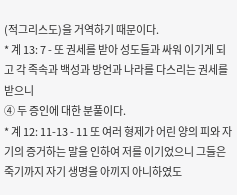(적그리스도)을 거역하기 때문이다.
* 계 13: 7 - 또 권세를 받아 성도들과 싸워 이기게 되고 각 족속과 백성과 방언과 나라를 다스리는 권세를 받으니
④ 두 증인에 대한 분풀이다.
* 계 12: 11-13 - 11 또 여러 형제가 어린 양의 피와 자기의 증거하는 말을 인하여 저를 이기었으니 그들은 죽기까지 자기 생명을 아끼지 아니하였도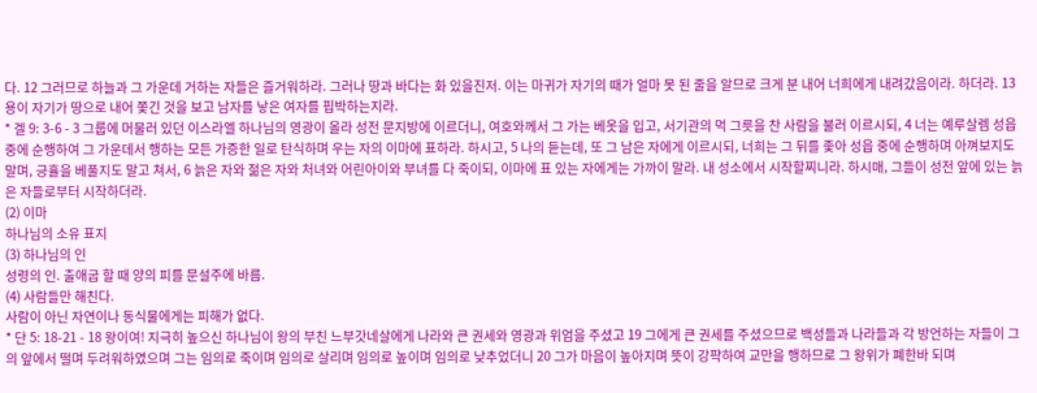다. 12 그러므로 하늘과 그 가운데 거하는 자들은 즐거워하라. 그러나 땅과 바다는 화 있을진저. 이는 마귀가 자기의 때가 얼마 못 된 줄을 알므로 크게 분 내어 너희에게 내려갔음이라. 하더라. 13 용이 자기가 땅으로 내어 쫓긴 것을 보고 남자를 낳은 여자를 핍박하는지라.
* 겔 9: 3-6 - 3 그룹에 머물러 있던 이스라엘 하나님의 영광이 올라 성전 문지방에 이르더니, 여호와께서 그 가는 베옷을 입고, 서기관의 먹 그릇을 찬 사람을 불러 이르시되, 4 너는 예루살렘 성읍 중에 순행하여 그 가운데서 행하는 모든 가증한 일로 탄식하며 우는 자의 이마에 표하라. 하시고, 5 나의 듣는데, 또 그 남은 자에게 이르시되, 너희는 그 뒤를 좇아 성읍 중에 순행하며 아껴보지도 말며, 긍휼을 베풀지도 말고 쳐서, 6 늙은 자와 젊은 자와 처녀와 어린아이와 부녀를 다 죽이되, 이마에 표 있는 자에게는 가까이 말라. 내 성소에서 시작할찌니라. 하시매, 그들이 성전 앞에 있는 늙은 자들로부터 시작하더라.
(2) 이마
하나님의 소유 표지
(3) 하나님의 인
성령의 인. 출애굽 할 때 양의 피를 문설주에 바름.
(4) 사람들만 해친다.
사람이 아닌 자연이나 동식물에게는 피해가 없다.
* 단 5: 18-21 - 18 왕이여! 지극히 높으신 하나님이 왕의 부친 느부갓네살에게 나라와 큰 권세와 영광과 위엄을 주셨고 19 그에게 큰 권세를 주셨으므로 백성들과 나라들과 각 방언하는 자들이 그의 앞에서 떨며 두려워하였으며 그는 임의로 죽이며 임의로 살리며 임의로 높이며 임의로 낮추었더니 20 그가 마음이 높아지며 뜻이 강퍅하여 교만을 행하므로 그 왕위가 폐한바 되며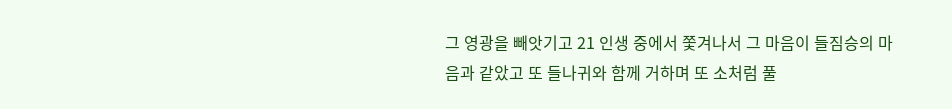그 영광을 빼앗기고 21 인생 중에서 쫓겨나서 그 마음이 들짐승의 마음과 같았고 또 들나귀와 함께 거하며 또 소처럼 풀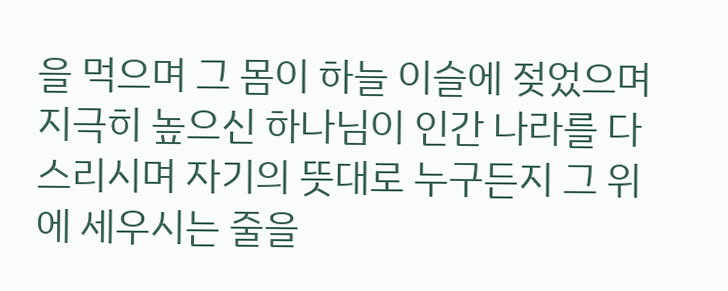을 먹으며 그 몸이 하늘 이슬에 젖었으며 지극히 높으신 하나님이 인간 나라를 다스리시며 자기의 뜻대로 누구든지 그 위에 세우시는 줄을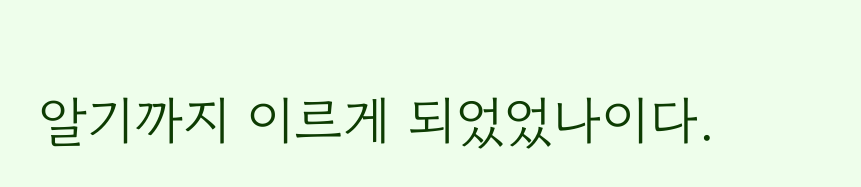알기까지 이르게 되었었나이다.